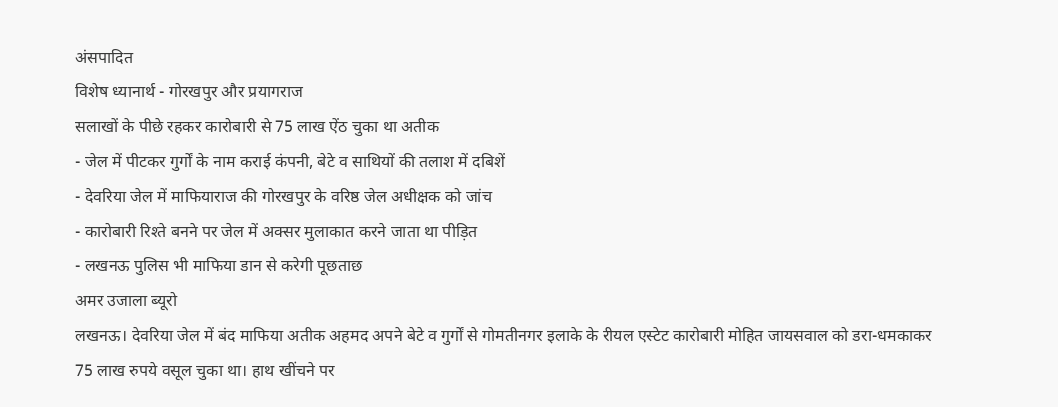अंसपादित
विशेष ध्यानार्थ - गोरखपुर और प्रयागराज
सलाखों के पीछे रहकर कारोबारी से 75 लाख ऐंठ चुका था अतीक
- जेल में पीटकर गुर्गों के नाम कराई कंपनी, बेटे व साथियों की तलाश में दबिशें
- देवरिया जेल में माफियाराज की गोरखपुर के वरिष्ठ जेल अधीक्षक को जांच
- कारोबारी रिश्ते बनने पर जेल में अक्सर मुलाकात करने जाता था पीड़ित
- लखनऊ पुलिस भी माफिया डान से करेगी पूछताछ
अमर उजाला ब्यूरो
लखनऊ। देवरिया जेल में बंद माफिया अतीक अहमद अपने बेटे व गुर्गों से गोमतीनगर इलाके के रीयल एस्टेट कारोबारी मोहित जायसवाल को डरा-धमकाकर 75 लाख रुपये वसूल चुका था। हाथ खींचने पर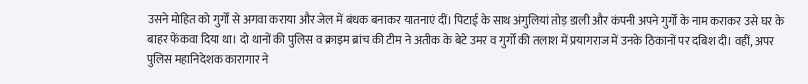उसने मोहित को गुर्गों से अगवा कराया और जेल में बंधक बनाकर यातनाएं दीं। पिटाई के साथ अंगुलियां तोड़ डाली और कंपनी अपने गुर्गों के नाम कराकर उसे घर के बाहर फेंकवा दिया था। दो थानों की पुलिस व क्राइम ब्रांच की टीम ने अतीक के बेटे उमर व गुर्गों की तलाश में प्रयागराज में उनके ठिकानों पर दबिश दी। वहीं, अपर पुलिस महानिदेशक कारागार ने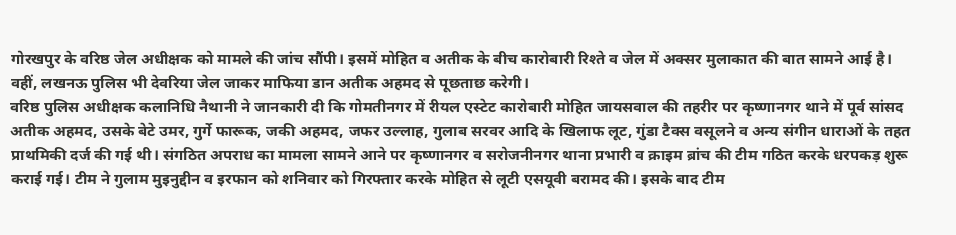गोरखपुर के वरिष्ठ जेल अधीक्षक को मामले की जांच सौंपी। इसमें मोहित व अतीक के बीच कारोबारी रिश्ते व जेल में अक्सर मुलाकात की बात सामने आई है। वहीं, लखनऊ पुलिस भी देवरिया जेल जाकर माफिया डान अतीक अहमद से पूछताछ करेगी।
वरिष्ठ पुलिस अधीक्षक कलानिधि नैथानी ने जानकारी दी कि गोमतीनगर में रीयल एस्टेट कारोबारी मोहित जायसवाल की तहरीर पर कृष्णानगर थाने में पूर्व सांसद अतीक अहमद, उसके बेटे उमर, गुर्गे फारूक, जकी अहमद, जफर उल्लाह, गुलाब सरवर आदि के खिलाफ लूट, गुंडा टैक्स वसूलने व अन्य संगीन धाराओं के तहत प्राथमिकी दर्ज की गई थी। संगठित अपराध का मामला सामने आने पर कृष्णानगर व सरोजनीनगर थाना प्रभारी व क्राइम ब्रांच की टीम गठित करके धरपकड़ शुरू कराई गई। टीम ने गुलाम मुइनुद्दीन व इरफान को शनिवार को गिरफ्तार करके मोहित से लूटी एसयूवी बरामद की। इसके बाद टीम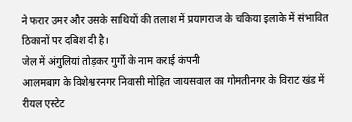ने फरार उमर और उसके साथियों की तलाश में प्रयागराज के चकिया इलाके में संभावित ठिकानों पर दबिश दी है।
जेल में अंगुलियां तोड़कर गुर्गों के नाम कराई कंपनी
आलमबाग के विशेश्वरनगर निवासी मोहित जायसवाल का गोमतीनगर के विराट खंड में रीयल एस्टेट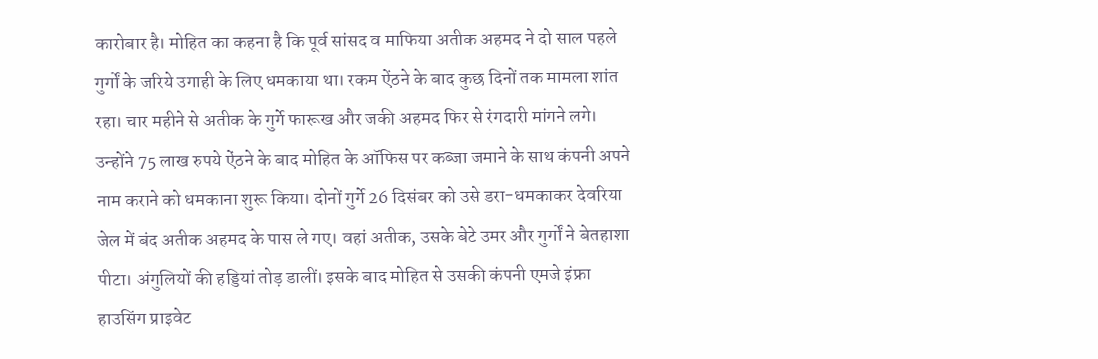कारोबार है। मोहित का कहना है कि पूर्व सांसद व माफिया अतीक अहमद ने दो साल पहले गुर्गों के जरिये उगाही के लिए धमकाया था। रकम ऐंठने के बाद कुछ दिनों तक मामला शांत रहा। चार महीने से अतीक के गुर्गे फारूख और जकी अहमद फिर से रंगदारी मांगने लगे। उन्होंने 75 लाख रुपये ऐंठने के बाद मोहित के ऑफिस पर कब्जा जमाने के साथ कंपनी अपने नाम कराने को धमकाना शुरू किया। दोनों गुर्गे 26 दिसंबर को उसे डरा-धमकाकर देवरिया जेल में बंद अतीक अहमद के पास ले गए। वहां अतीक, उसके बेटे उमर और गुर्गों ने बेतहाशा पीटा। अंगुलियों की हड्डियां तोड़ डालीं। इसके बाद मोहित से उसकी कंपनी एमजे इंफ्रा हाउसिंग प्राइवेट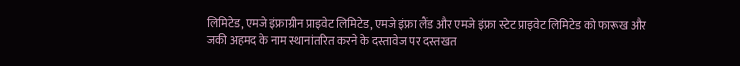लिमिटेड, एमजे इंफ्राग्रीन प्राइवेट लिमिटेड, एमजे इंफ्रा लैंड और एमजे इंफ्रा स्टेट प्राइवेट लिमिटेड को फारूख और जकी अहमद के नाम स्थानांतरित करने के दस्तावेज पर दस्तखत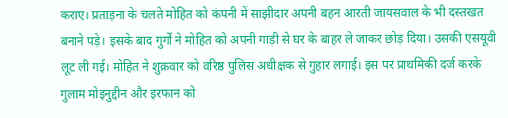कराए। प्रताड़ना के चलते मोहित को कंपनी में साझीदार अपनी बहन आरती जायसवाल के भी दस्तखत बनाने पड़े। इसके बाद गुर्गों ने मोहित को अपनी गाड़ी से घर के बाहर ले जाकर छोड़ दिया। उसकी एसयूवी लूट ली गई। मोहित ने शुक्रवार को वरिष्ठ पुलिस अधीक्षक से गुहार लगाई। इस पर प्राथमिकी दर्ज करके गुलाम मोइनुद्दीन और इरफान को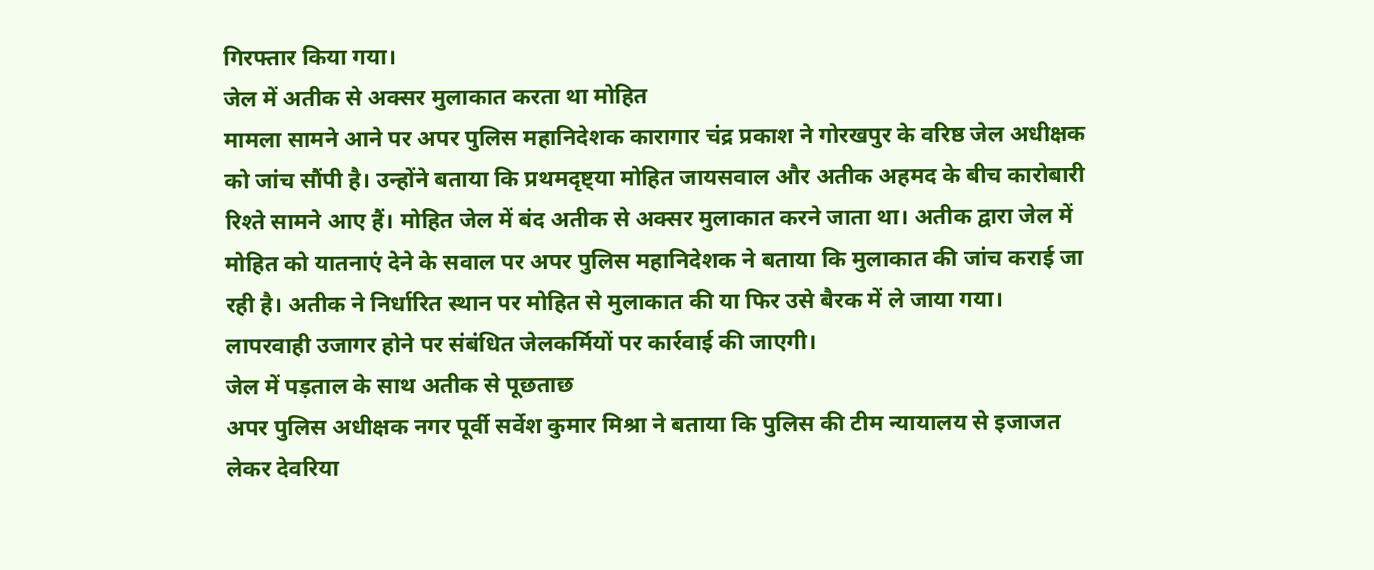गिरफ्तार किया गया।
जेल में अतीक से अक्सर मुलाकात करता था मोहित
मामला सामने आने पर अपर पुलिस महानिदेशक कारागार चंद्र प्रकाश ने गोरखपुर के वरिष्ठ जेल अधीक्षक को जांच सौंपी है। उन्होंने बताया कि प्रथमदृष्ट्या मोहित जायसवाल और अतीक अहमद के बीच कारोबारी रिश्ते सामने आए हैं। मोहित जेल में बंद अतीक से अक्सर मुलाकात करने जाता था। अतीक द्वारा जेल में मोहित को यातनाएं देने के सवाल पर अपर पुलिस महानिदेशक ने बताया कि मुलाकात की जांच कराई जा रही है। अतीक ने निर्धारित स्थान पर मोहित से मुलाकात की या फिर उसे बैरक में ले जाया गया। लापरवाही उजागर होने पर संबंधित जेलकर्मियों पर कार्रवाई की जाएगी।
जेल में पड़ताल के साथ अतीक से पूछताछ
अपर पुलिस अधीक्षक नगर पूर्वी सर्वेश कुमार मिश्रा ने बताया कि पुलिस की टीम न्यायालय से इजाजत लेकर देवरिया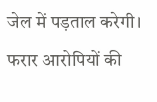जेल में पड़ताल करेगी। फरार आरोपियों की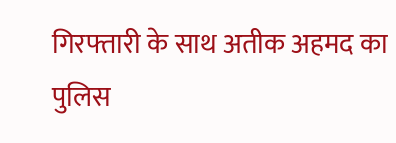गिरफ्तारी के साथ अतीक अहमद का पुलिस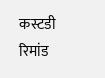कस्टडी रिमांड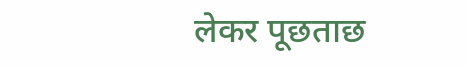लेकर पूछताछ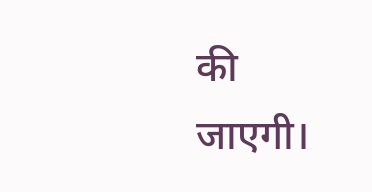की जाएगी।